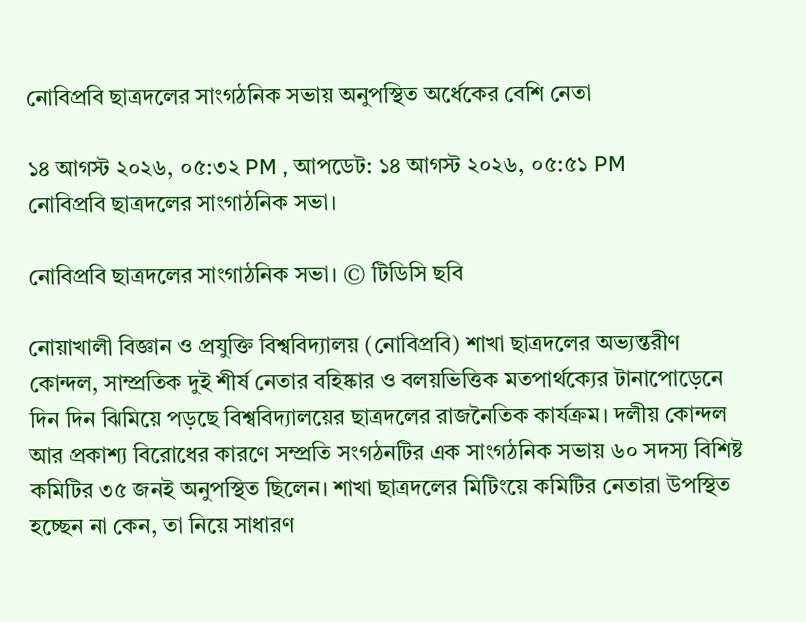নোবিপ্রবি ছাত্রদলের সাংগঠনিক সভায় অনুপস্থিত অর্ধেকের বেশি নেতা

১৪ আগস্ট ২০২৬, ০৫:৩২ PM , আপডেট: ১৪ আগস্ট ২০২৬, ০৫:৫১ PM
নোবিপ্রবি ছাত্রদলের সাংগাঠনিক সভা।

নোবিপ্রবি ছাত্রদলের সাংগাঠনিক সভা। © টিডিসি ছবি

নোয়াখালী বিজ্ঞান ও প্রযুক্তি বিশ্ববিদ্যালয় (নোবিপ্রবি) শাখা ছাত্রদলের অভ্যন্তরীণ কোন্দল, সাম্প্রতিক দুই শীর্ষ নেতার বহিষ্কার ও বলয়ভিত্তিক মতপার্থক্যের টানাপোড়েনে দিন দিন ঝিমিয়ে পড়ছে বিশ্ববিদ্যালয়ের ছাত্রদলের রাজনৈতিক কার্যক্রম। দলীয় কোন্দল আর প্রকাশ্য বিরোধের কারণে সম্প্রতি সংগঠনটির এক সাংগঠনিক সভায় ৬০ সদস্য বিশিষ্ট কমিটির ৩৫ জনই অনুপস্থিত ছিলেন। শাখা ছাত্রদলের মিটিংয়ে কমিটির নেতারা উপস্থিত হচ্ছেন না কেন, তা নিয়ে সাধারণ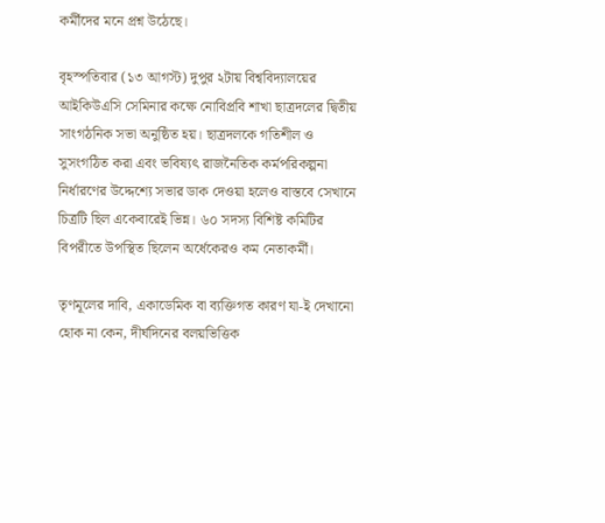কর্মীদের মনে প্রশ্ন উঠেছে।

বৃহস্পতিবার (১৩ আগস্ট) দুপুর ২টায় বিশ্ববিদ্যালয়ের আইকিউএসি সেমিনার কক্ষে নোবিপ্রবি শাখা ছাত্রদলের দ্বিতীয় সাংগঠনিক সভা অনুষ্ঠিত হয়। ছাত্রদলকে গতিশীল ও সুসংগঠিত করা এবং ভবিষ্যৎ রাজনৈতিক কর্মপরিকল্পনা নির্ধারণের উদ্দেশ্যে সভার ডাক দেওয়া হলেও বাস্তবে সেখানে চিত্রটি ছিল একেবারেই ভিন্ন। ৬০ সদস্য বিশিষ্ট কমিটির বিপরীতে উপস্থিত ছিলেন অর্ধেকেরও কম নেতাকর্মী।

তৃণমূলের দাবি, একাডেমিক বা ব্যক্তিগত কারণ যা-ই দেখানো হোক না কেন, দীর্ঘদিনের বলয়ভিত্তিক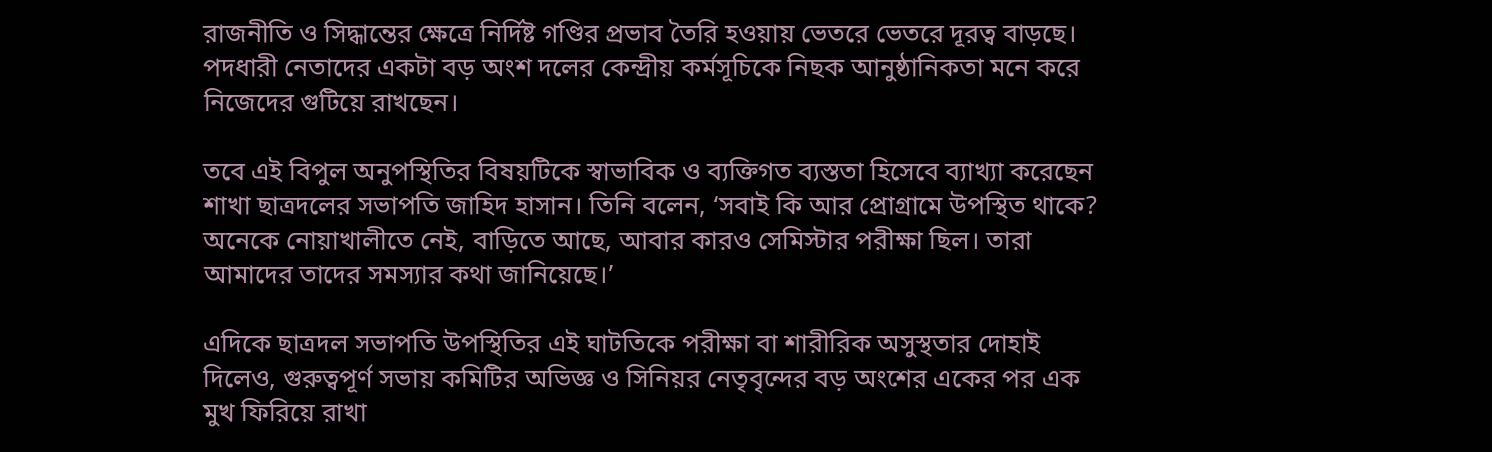রাজনীতি ও সিদ্ধান্তের ক্ষেত্রে নির্দিষ্ট গণ্ডির প্রভাব তৈরি হওয়ায় ভেতরে ভেতরে দূরত্ব বাড়ছে। পদধারী নেতাদের একটা বড় অংশ দলের কেন্দ্রীয় কর্মসূচিকে নিছক আনুষ্ঠানিকতা মনে করে নিজেদের গুটিয়ে রাখছেন।

তবে এই বিপুল অনুপস্থিতির বিষয়টিকে স্বাভাবিক ও ব্যক্তিগত ব্যস্ততা হিসেবে ব্যাখ্যা করেছেন শাখা ছাত্রদলের সভাপতি জাহিদ হাসান। তিনি বলেন, ‘সবাই কি আর প্রোগ্রামে উপস্থিত থাকে? অনেকে নোয়াখালীতে নেই, বাড়িতে আছে, আবার কারও সেমিস্টার পরীক্ষা ছিল। তারা আমাদের তাদের সমস্যার কথা জানিয়েছে।’

এদিকে ছাত্রদল সভাপতি উপস্থিতির এই ঘাটতিকে পরীক্ষা বা শারীরিক অসুস্থতার দোহাই দিলেও, গুরুত্বপূর্ণ সভায় কমিটির অভিজ্ঞ ও সিনিয়র নেতৃবৃন্দের বড় অংশের একের পর এক মুখ ফিরিয়ে রাখা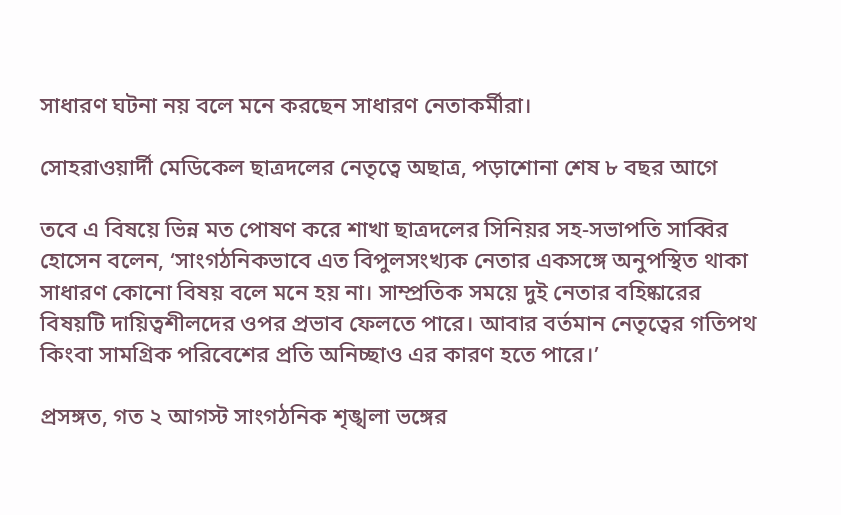সাধারণ ঘটনা নয় বলে মনে করছেন সাধারণ নেতাকর্মীরা।

সোহরাওয়ার্দী মেডিকেল ছাত্রদলের নেতৃত্বে অছাত্র, পড়াশোনা শেষ ৮ বছর আগে

তবে এ বিষয়ে ভিন্ন মত পোষণ করে শাখা ছাত্রদলের সিনিয়র সহ-সভাপতি সাব্বির হোসেন বলেন, ‘সাংগঠনিকভাবে এত বিপুলসংখ্যক নেতার একসঙ্গে অনুপস্থিত থাকা সাধারণ কোনো বিষয় বলে মনে হয় না। সাম্প্রতিক সময়ে দুই নেতার বহিষ্কারের বিষয়টি দায়িত্বশীলদের ওপর প্রভাব ফেলতে পারে। আবার বর্তমান নেতৃত্বের গতিপথ কিংবা সামগ্রিক পরিবেশের প্রতি অনিচ্ছাও এর কারণ হতে পারে।’

প্রসঙ্গত, গত ২ আগস্ট সাংগঠনিক শৃঙ্খলা ভঙ্গের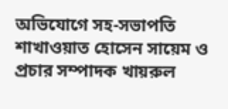অভিযোগে সহ-সভাপতি শাখাওয়াত হোসেন সায়েম ও প্রচার সম্পাদক খায়রুল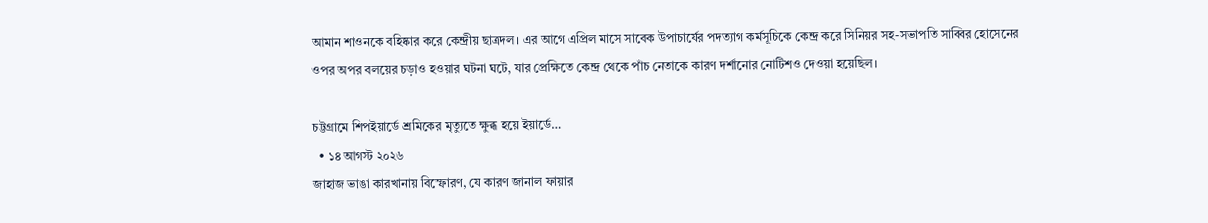আমান শাওনকে বহিষ্কার করে কেন্দ্রীয় ছাত্রদল। এর আগে এপ্রিল মাসে সাবেক উপাচার্যের পদত্যাগ কর্মসূচিকে কেন্দ্র করে সিনিয়র সহ-সভাপতি সাব্বির হোসেনের ওপর অপর বলয়ের চড়াও হওয়ার ঘটনা ঘটে, যার প্রেক্ষিতে কেন্দ্র থেকে পাঁচ নেতাকে কারণ দর্শানোর নোটিশও দেওয়া হয়েছিল।

চট্টগ্রামে শিপইয়ার্ডে শ্রমিকের মৃত্যুতে ক্ষুব্ধ হয়ে ইয়ার্ডে…
  • ১৪ আগস্ট ২০২৬
জাহাজ ভাঙা কারখানায় বিস্ফোরণ, যে কারণ জানাল ফায়ার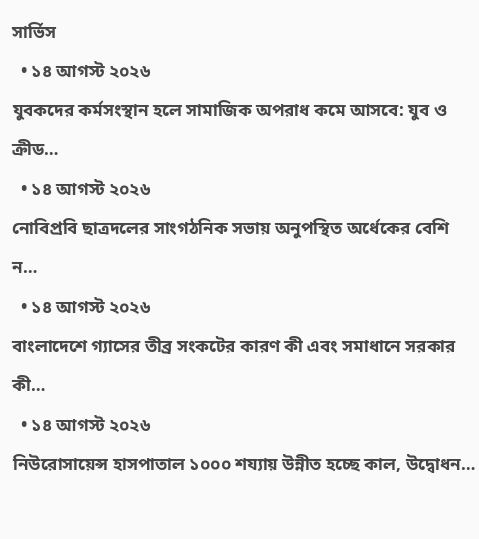সার্ভিস
  • ১৪ আগস্ট ২০২৬
যুবকদের কর্মসংস্থান হলে সামাজিক অপরাধ কমে আসবে: যুব ও ক্রীড…
  • ১৪ আগস্ট ২০২৬
নোবিপ্রবি ছাত্রদলের সাংগঠনিক সভায় অনুপস্থিত অর্ধেকের বেশি ন…
  • ১৪ আগস্ট ২০২৬
বাংলাদেশে গ্যাসের তীব্র সংকটের কারণ কী এবং সমাধানে সরকার কী…
  • ১৪ আগস্ট ২০২৬
নিউরোসায়েন্স হাসপাতাল ১০০০ শয্যায় উন্নীত হচ্ছে কাল, উদ্বোধন…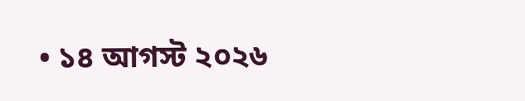• ১৪ আগস্ট ২০২৬